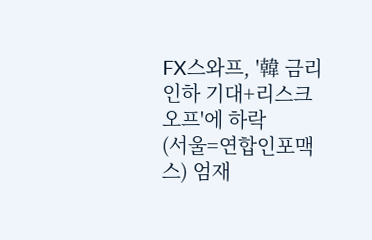FX스와프, '韓 금리인하 기대+리스크 오프'에 하락
(서울=연합인포맥스) 엄재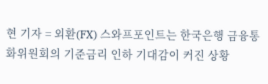현 기자 = 외환(FX) 스와프포인트는 한국은행 금융통화위원회의 기준금리 인하 기대감이 커진 상황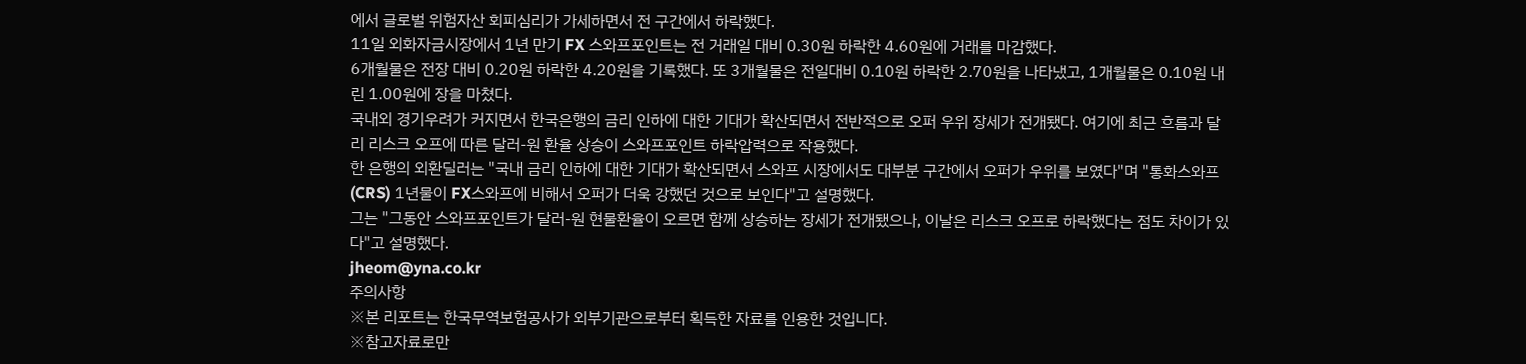에서 글로벌 위험자산 회피심리가 가세하면서 전 구간에서 하락했다.
11일 외화자금시장에서 1년 만기 FX 스와프포인트는 전 거래일 대비 0.30원 하락한 4.60원에 거래를 마감했다.
6개월물은 전장 대비 0.20원 하락한 4.20원을 기록했다. 또 3개월물은 전일대비 0.10원 하락한 2.70원을 나타냈고, 1개월물은 0.10원 내린 1.00원에 장을 마쳤다.
국내외 경기우려가 커지면서 한국은행의 금리 인하에 대한 기대가 확산되면서 전반적으로 오퍼 우위 장세가 전개됐다. 여기에 최근 흐름과 달리 리스크 오프에 따른 달러-원 환율 상승이 스와프포인트 하락압력으로 작용했다.
한 은행의 외환딜러는 "국내 금리 인하에 대한 기대가 확산되면서 스와프 시장에서도 대부분 구간에서 오퍼가 우위를 보였다"며 "통화스와프(CRS) 1년물이 FX스와프에 비해서 오퍼가 더욱 강했던 것으로 보인다"고 설명했다.
그는 "그동안 스와프포인트가 달러-원 현물환율이 오르면 함께 상승하는 장세가 전개됐으나, 이날은 리스크 오프로 하락했다는 점도 차이가 있다"고 설명했다.
jheom@yna.co.kr
주의사항
※본 리포트는 한국무역보험공사가 외부기관으로부터 획득한 자료를 인용한 것입니다.
※참고자료로만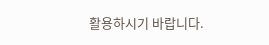활용하시기 바랍니다.